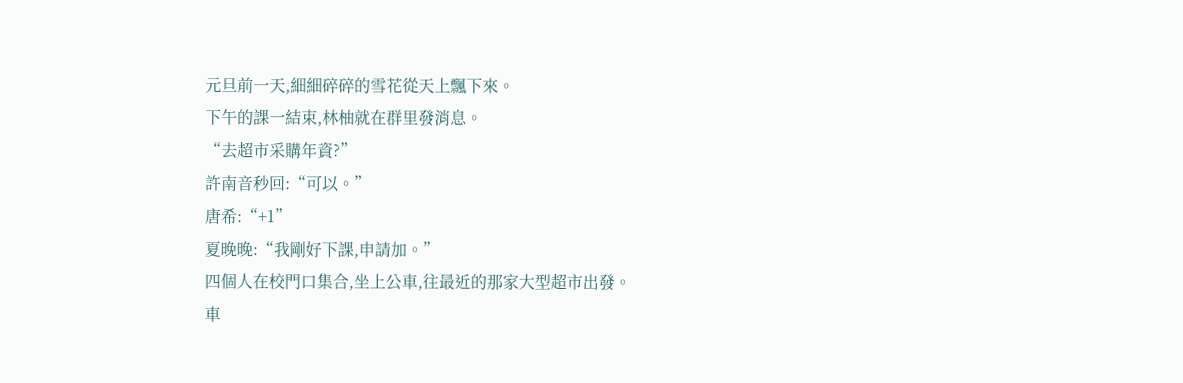元旦前一天,細細碎碎的雪花從天上飄下來。
下午的課一結束,林柚就在群里發消息。
“去超市采購年資?”
許南音秒回:“可以。”
唐希:“+1”
夏晚晚:“我剛好下課,申請加。”
四個人在校門口集合,坐上公車,往最近的那家大型超市出發。
車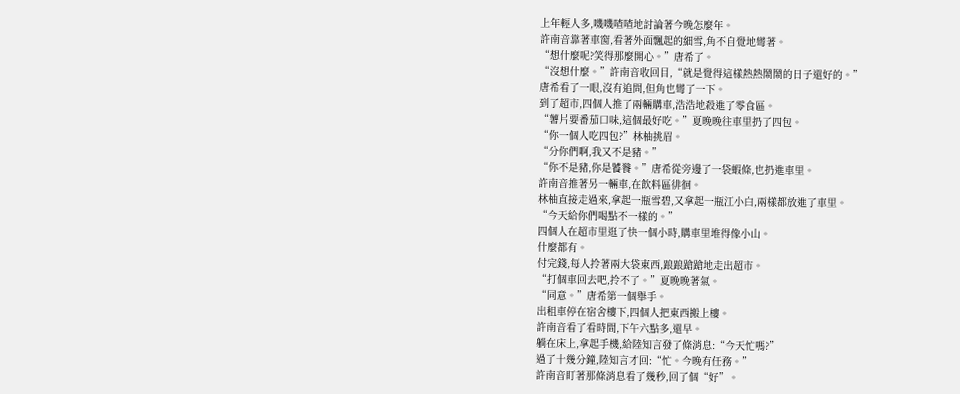上年輕人多,嘰嘰喳喳地討論著今晚怎麼年。
許南音靠著車窗,看著外面飄起的細雪,角不自覺地彎著。
“想什麼呢?笑得那麼開心。”唐希了。
“沒想什麼。”許南音收回目,“就是覺得這樣熱熱鬧鬧的日子還好的。”
唐希看了一眼,沒有追問,但角也彎了一下。
到了超市,四個人推了兩輛購車,浩浩地殺進了零食區。
“薯片要番茄口味,這個最好吃。”夏晚晚往車里扔了四包。
“你一個人吃四包?”林柚挑眉。
“分你們啊,我又不是豬。”
“你不是豬,你是饕餮。”唐希從旁邊了一袋蝦條,也扔進車里。
許南音推著另一輛車,在飲料區徘徊。
林柚直接走過來,拿起一瓶雪碧,又拿起一瓶江小白,兩樣都放進了車里。
“今天給你們喝點不一樣的。”
四個人在超市里逛了快一個小時,購車里堆得像小山。
什麼都有。
付完錢,每人拎著兩大袋東西,踉踉蹌蹌地走出超市。
“打個車回去吧,拎不了。”夏晚晚著氣。
“同意。”唐希第一個舉手。
出租車停在宿舍樓下,四個人把東西搬上樓。
許南音看了看時間,下午六點多,還早。
躺在床上,拿起手機,給陸知言發了條消息:“今天忙嗎?”
過了十幾分鐘,陸知言才回:“忙。今晚有任務。”
許南音盯著那條消息看了幾秒,回了個“好”。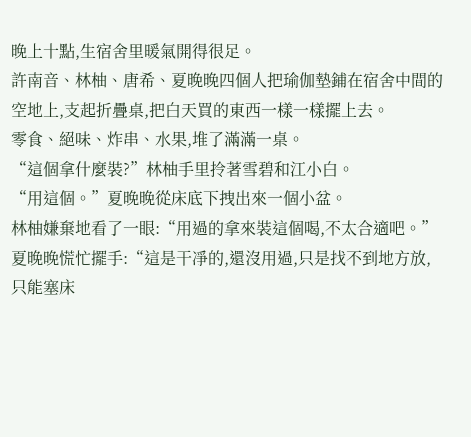晚上十點,生宿舍里暖氣開得很足。
許南音、林柚、唐希、夏晚晚四個人把瑜伽墊鋪在宿舍中間的空地上,支起折疊桌,把白天買的東西一樣一樣擺上去。
零食、絕味、炸串、水果,堆了滿滿一桌。
“這個拿什麼裝?”林柚手里拎著雪碧和江小白。
“用這個。”夏晚晚從床底下拽出來一個小盆。
林柚嫌棄地看了一眼:“用過的拿來裝這個喝,不太合適吧。”
夏晚晚慌忙擺手:“這是干凈的,還沒用過,只是找不到地方放,只能塞床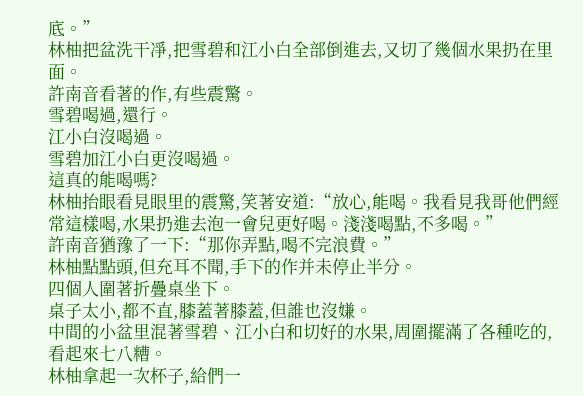底。”
林柚把盆洗干凈,把雪碧和江小白全部倒進去,又切了幾個水果扔在里面。
許南音看著的作,有些震驚。
雪碧喝過,還行。
江小白沒喝過。
雪碧加江小白更沒喝過。
這真的能喝嗎?
林柚抬眼看見眼里的震驚,笑著安道:“放心,能喝。我看見我哥他們經常這樣喝,水果扔進去泡一會兒更好喝。淺淺喝點,不多喝。”
許南音猶豫了一下:“那你弄點,喝不完浪費。”
林柚點點頭,但充耳不聞,手下的作并未停止半分。
四個人圍著折疊桌坐下。
桌子太小,都不直,膝蓋著膝蓋,但誰也沒嫌。
中間的小盆里混著雪碧、江小白和切好的水果,周圍擺滿了各種吃的,看起來七八糟。
林柚拿起一次杯子,給們一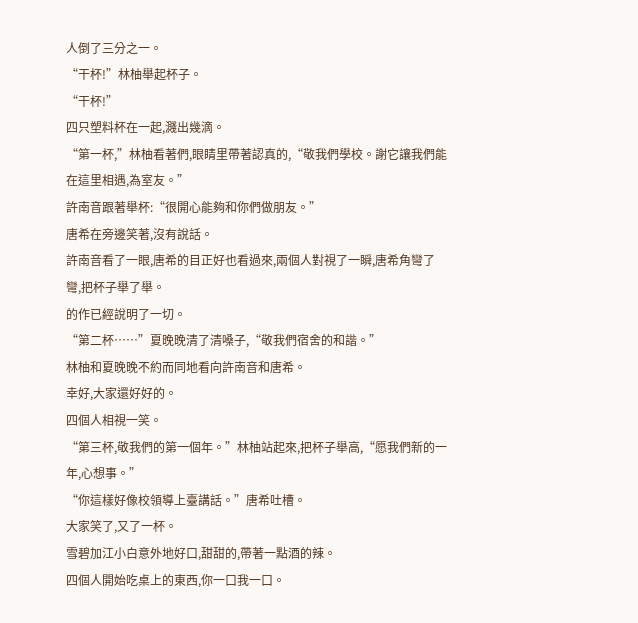人倒了三分之一。
“干杯!”林柚舉起杯子。
“干杯!”
四只塑料杯在一起,濺出幾滴。
“第一杯,”林柚看著們,眼睛里帶著認真的,“敬我們學校。謝它讓我們能在這里相遇,為室友。”
許南音跟著舉杯:“很開心能夠和你們做朋友。”
唐希在旁邊笑著,沒有說話。
許南音看了一眼,唐希的目正好也看過來,兩個人對視了一瞬,唐希角彎了彎,把杯子舉了舉。
的作已經說明了一切。
“第二杯……”夏晚晚清了清嗓子,“敬我們宿舍的和諧。”
林柚和夏晚晚不約而同地看向許南音和唐希。
幸好,大家還好好的。
四個人相視一笑。
“第三杯,敬我們的第一個年。”林柚站起來,把杯子舉高,“愿我們新的一年,心想事。”
“你這樣好像校領導上臺講話。”唐希吐槽。
大家笑了,又了一杯。
雪碧加江小白意外地好口,甜甜的,帶著一點酒的辣。
四個人開始吃桌上的東西,你一口我一口。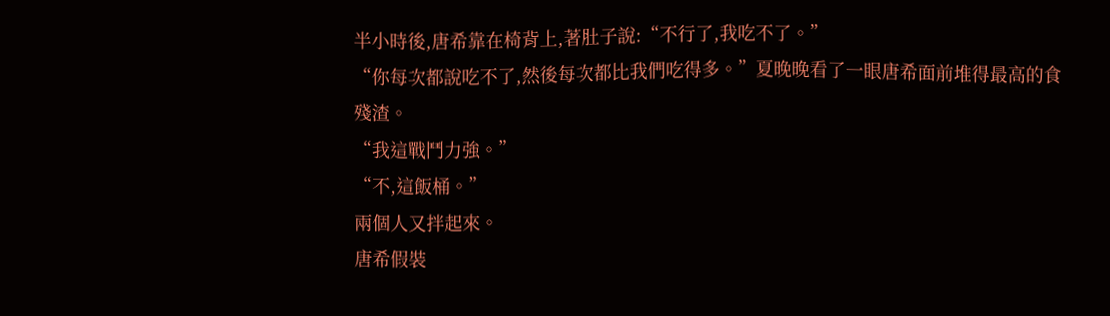半小時後,唐希靠在椅背上,著肚子說:“不行了,我吃不了。”
“你每次都說吃不了,然後每次都比我們吃得多。”夏晚晚看了一眼唐希面前堆得最高的食殘渣。
“我這戰鬥力強。”
“不,這飯桶。”
兩個人又拌起來。
唐希假裝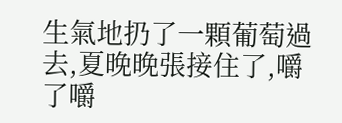生氣地扔了一顆葡萄過去,夏晚晚張接住了,嚼了嚼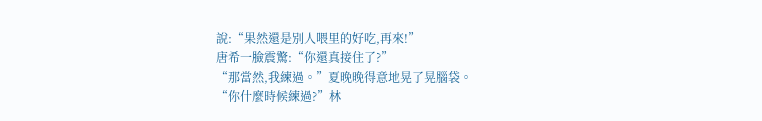說:“果然還是別人喂里的好吃,再來!”
唐希一臉震驚:“你還真接住了?”
“那當然,我練過。”夏晚晚得意地晃了晃腦袋。
“你什麼時候練過?”林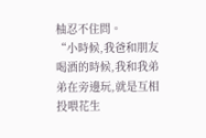柚忍不住問。
“小時候,我爸和朋友喝酒的時候,我和我弟弟在旁邊玩,就是互相投喂花生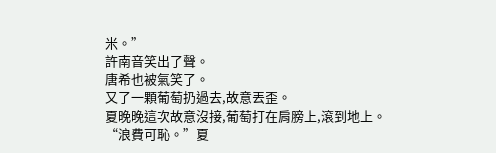米。”
許南音笑出了聲。
唐希也被氣笑了。
又了一顆葡萄扔過去,故意丟歪。
夏晚晚這次故意沒接,葡萄打在肩膀上,滾到地上。
“浪費可恥。”夏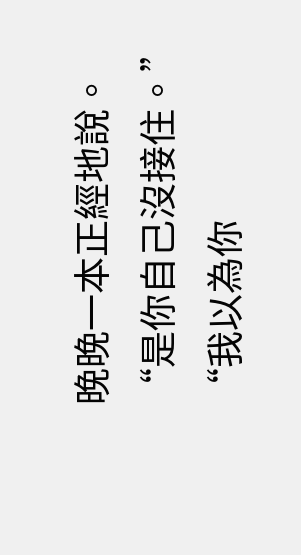晚晚一本正經地說。
“是你自己沒接住。”
“我以為你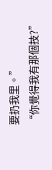要扔我里。”
“你覺得我有那個技?”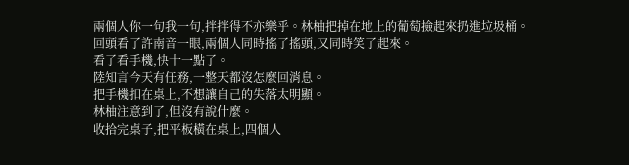兩個人你一句我一句,拌拌得不亦樂乎。林柚把掉在地上的葡萄撿起來扔進垃圾桶。
回頭看了許南音一眼,兩個人同時搖了搖頭,又同時笑了起來。
看了看手機,快十一點了。
陸知言今天有任務,一整天都沒怎麼回消息。
把手機扣在桌上,不想讓自己的失落太明顯。
林柚注意到了,但沒有說什麼。
收拾完桌子,把平板橫在桌上,四個人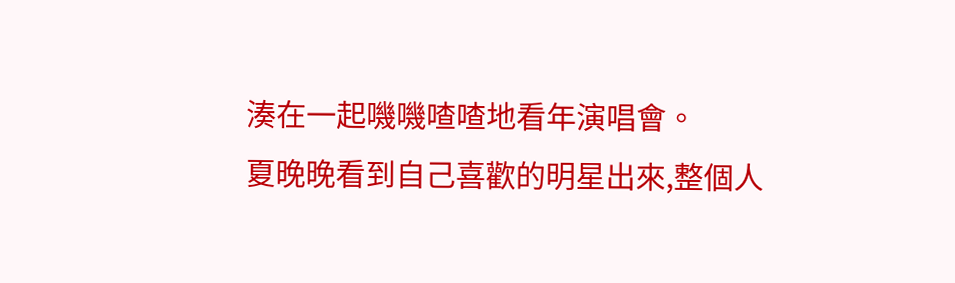湊在一起嘰嘰喳喳地看年演唱會。
夏晚晚看到自己喜歡的明星出來,整個人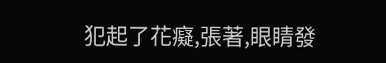犯起了花癡,張著,眼睛發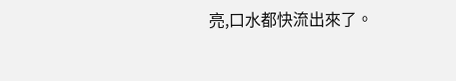亮,口水都快流出來了。